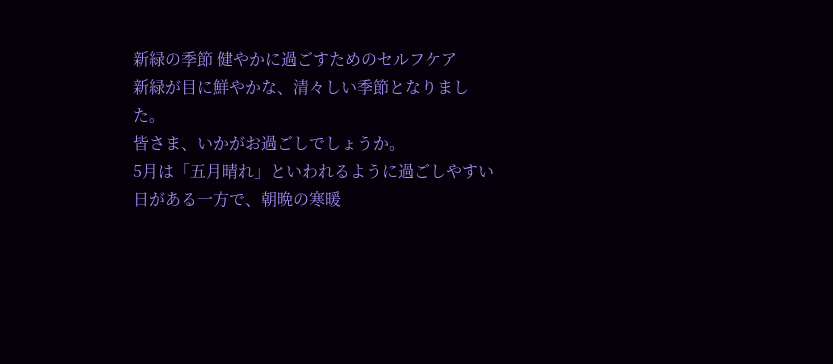新緑の季節 健やかに過ごすためのセルフケア
新緑が目に鮮やかな、清々しい季節となりました。
皆さま、いかがお過ごしでしょうか。
5月は「五月晴れ」といわれるように過ごしやすい日がある一方で、朝晩の寒暖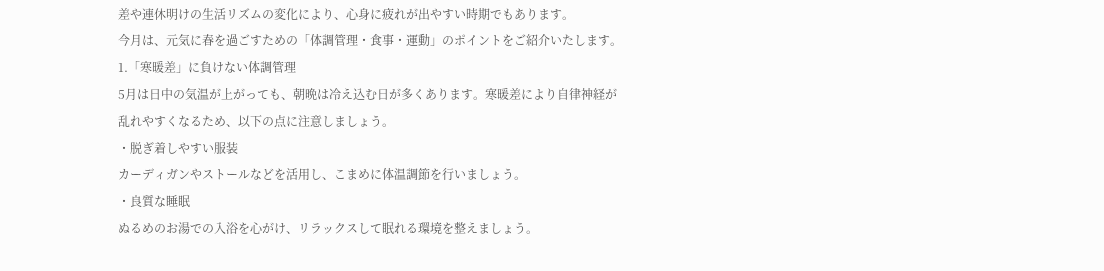差や連休明けの生活リズムの変化により、心身に疲れが出やすい時期でもあります。
今月は、元気に春を過ごすための「体調管理・食事・運動」のポイントをご紹介いたします。
1.「寒暖差」に負けない体調管理
5月は日中の気温が上がっても、朝晩は冷え込む日が多くあります。寒暖差により自律神経が乱れやすくなるため、以下の点に注意しましょう。
・脱ぎ着しやすい服装
カーディガンやストールなどを活用し、こまめに体温調節を行いましょう。
・良質な睡眠
ぬるめのお湯での入浴を心がけ、リラックスして眠れる環境を整えましょう。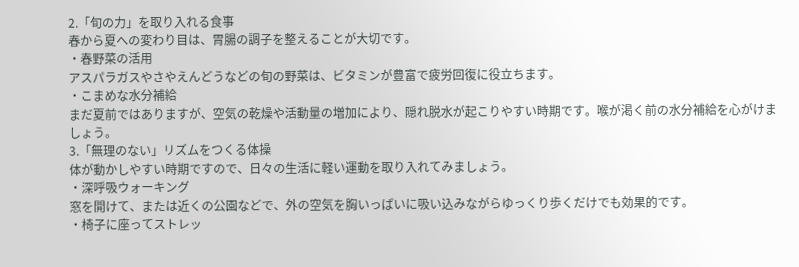2.「旬の力」を取り入れる食事
春から夏への変わり目は、胃腸の調子を整えることが大切です。
・春野菜の活用
アスパラガスやさやえんどうなどの旬の野菜は、ビタミンが豊富で疲労回復に役立ちます。
・こまめな水分補給
まだ夏前ではありますが、空気の乾燥や活動量の増加により、隠れ脱水が起こりやすい時期です。喉が渇く前の水分補給を心がけましょう。
3.「無理のない」リズムをつくる体操
体が動かしやすい時期ですので、日々の生活に軽い運動を取り入れてみましょう。
・深呼吸ウォーキング
窓を開けて、または近くの公園などで、外の空気を胸いっぱいに吸い込みながらゆっくり歩くだけでも効果的です。
・椅子に座ってストレッ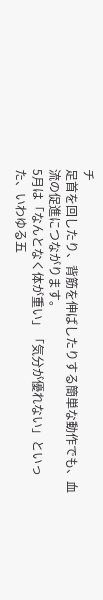チ
足首を回したり、背筋を伸ばしたりする簡単な動作でも、血流の促進につながります。
5月は「なんとなく体が重い」「気分が優れない」といった、いわゆる五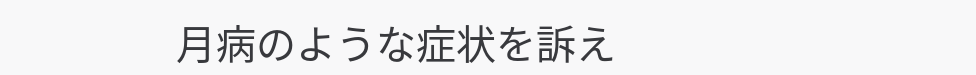月病のような症状を訴え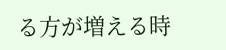る方が増える時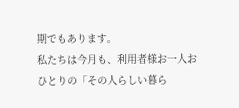期でもあります。
私たちは今月も、利用者様お一人おひとりの「その人らしい暮ら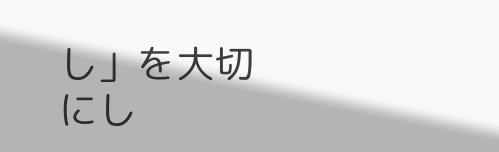し」を大切にし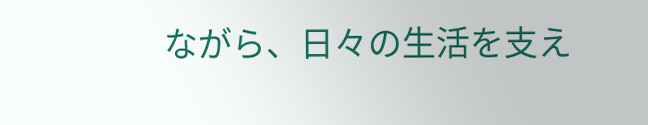ながら、日々の生活を支え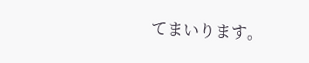てまいります。